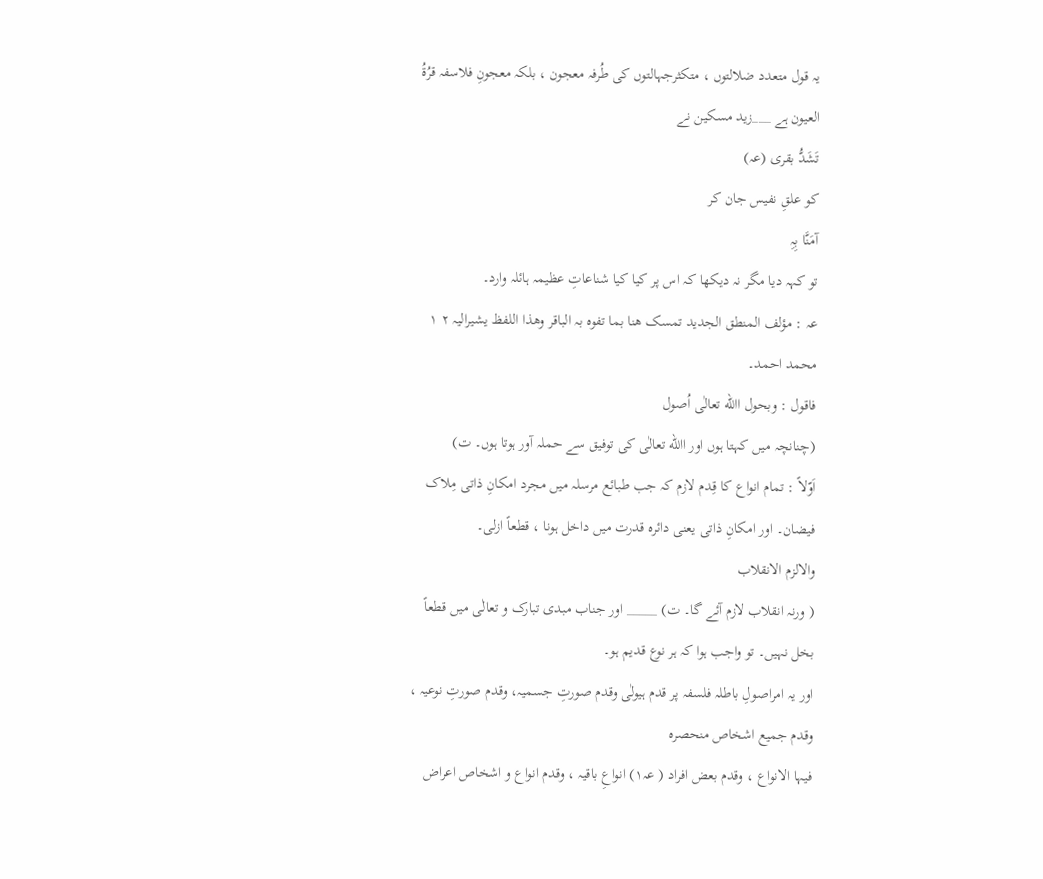یہ قول متعدد ضلالتوں ، متکثرجہالتوں کی طُرفہ معجون ، بلکہ معجونِ فلاسفہ قرُۃُ العیون ہے ___زید مسکین نے
تَشَدُّ بقری (عہ)
کو علقِ نفیس جان کر
آمَنَّا بِہِ
تو کہہ دیا مگر نہ دیکھا کہ اس پر کیا کیا شناعاتِ عظیمہ ہائلہ وارد۔
عہ : مؤلف المنطق الجدید تمسک ھنا بما تفوہ بہ الباقر وھذا اللفظ یشیرالیہ ۲ ۱ محمد احمد۔
فاقول : وبحول االله تعالٰی اُصول
(چنانچہ میں کہتا ہوں اور االله تعالٰی کی توفیق سے حملہ آور ہوتا ہوں۔ ت)
اَوّلاً : تمام انواع کا قِدم لازم کہ جب طبائع مرسلہ میں مجرد امکانِ ذاتی مِلاک فیضان۔ اور امکانِ ذاتی یعنی دائرہ قدرت میں داخل ہونا ، قطعاً ازلی۔
والالزم الانقلاب
( ورنہ انقلاب لازم آئے گا۔ ت) _____ اور جناب مبدی تبارک و تعالٰی میں قطعاً بخل نہیں۔ تو واجب ہوا کہ ہر نوع قدیم ہو۔
اور یہ امراصولِ باطلہ فلسفہ پر قدم ہیولٰی وقدم صورتِ جسمیہ، وقدم صورتِ نوعیہ ، وقدم جمیع اشخاص منحصرہ
فیہا الانواع ، وقدم بعض افراد ( عہ۱) انواعِ باقیہ ، وقدم انواع و اشخاص اعراض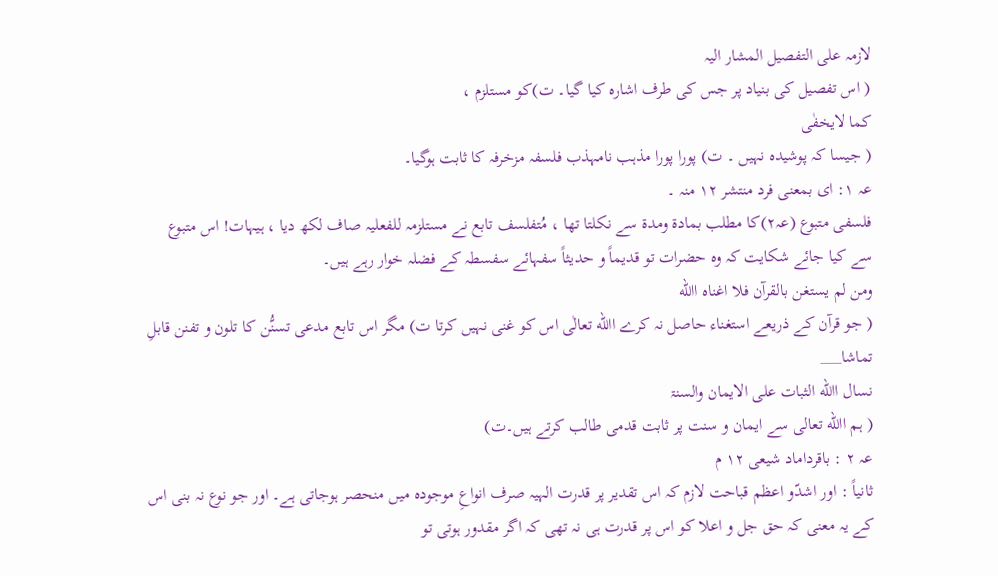لازمہ علی التفصیل المشار الیہ
( اس تفصیل کی بنیاد پر جس کی طرف اشارہ کیا گیا۔ ت)کو مستلزم ،
کما لایخفٰی
( جیسا کہ پوشیدہ نہیں ۔ ت) پورا پورا مذہب نامہذب فلسفہ مزخرفہ کا ثابت ہوگیا۔
عہ ۱: ای بمعنی فرد منتشر ۱۲ منہ ۔
فلسفی متبوع (عہ۲)کا مطلب بمادۃ ومدۃ سے نکلتا تھا ، مُتفلسف تابع نے مستلزمہ للفعلیہ صاف لکھ دیا ، ہیہات! اس متبوع سے کیا جائے شکایت کہ وہ حضرات تو قدیماً و حدیثاً سفہائے سفسطہ کے فضلہ خوار رہے ہیں۔
ومن لم یستغن بالقرآن فلا اغناہ االله
( جو قرآن کے ذریعے استغناء حاصل نہ کرے االله تعالٰی اس کو غنی نہیں کرتا ت) مگر اس تابع مدعی تسنُّن کا تلون و تفنن قابلِ تماشا___
نسال االله الثبات علی الایمان والسنۃ
( ہم االله تعالی سے ایمان و سنت پر ثابت قدمی طالب کرتے ہیں۔ت)
عہ ۲ : باقرداماد شیعی ۱۲ م
ثانیاً : اور اشدّو اعظم قباحت لازم کہ اس تقدیر پر قدرت الہیہ صرف انواعِ موجودہ میں منحصر ہوجاتی ہے۔ اور جو نوع نہ بنی اس کے یہ معنی کہ حق جل و اعلا کو اس پر قدرت ہی نہ تھی کہ اگر مقدور ہوتی تو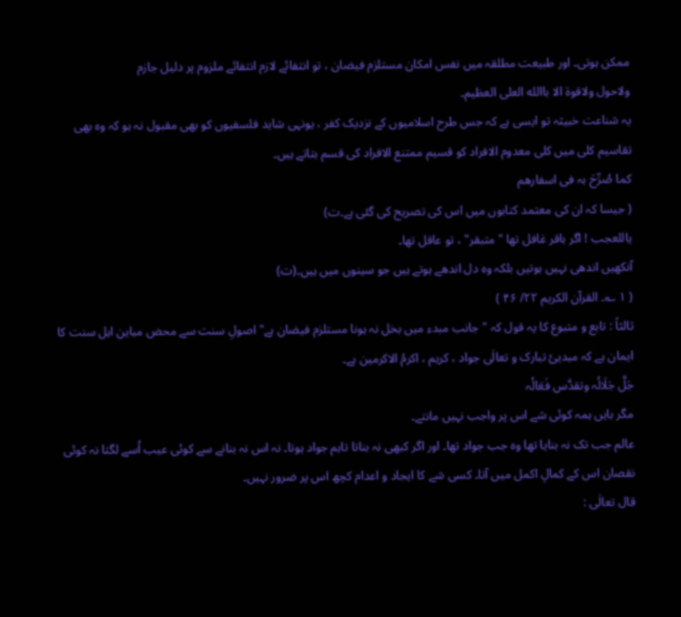ممکن ہوتی۔ اور طبیعت مطلقہ میں نفس امکان مستلزم فیضان ، تو انتفائے لازم انتفائے ملزوم پر دلیل جازم
ولاحول ولاقوۃ الا باالله العلی العظیم۔
یہ شناعت خبیثہ تو ایسی ہے کہ جس طرح اسلامیوں کے نزدیک کفر ، یونہی شاید فلسفیوں کو بھی مقبول نہ ہو کہ وہ بھی تقاسیم کلی میں کلی معدوم الافراد کو قسیم ممتنع الافراد کی قسم بتاتے ہیں۔
کما صُرِّحَ بہ فی اسفارھم
( جیسا کہ ان کی معتمد کتابوں میں اس کی تصریح کی گئی ہے۔ت)
یاللعجب ! اگر باقر غافل تھا "متبقر" ، تو عاقل تھا۔
آنکھیں اندھی نہیں ہوتیں بلکہ وہ دل اندھے ہوتے ہیں جو سینوں میں ہیں۔(ت)
( ۱ ؎۔ القرآن الکریم ۲۲/ ۴۶ )
ثالثاً : تابع و متبوع کا یہ قول کہ "جانب مبدء میں بخل نہ ہونا مستلزم فیضان ہے" اصولِ سنت سے محض مباین اہل سنت کا ایمان ہے کہ مبدیئ تبارک و تعالٰی جواد ، کریم ، اکرمُ الاکرمین ہے۔
جَلَّ جَلَالُہ وتقدَّس فَعَالُہ
مگر بایں ہمہ کوئی شے اس پر واجب نہیں مانتے۔
عالم جب تک نہ بنایا تھا وہ جب جواد تھا۔ اور اگر کبھی نہ بناتا تاہم جواد ہوتا۔ نہ اس نہ بنانے سے کوئی عیب اُسے لگتا نہ کوئی نقصان اس کے کمالِ اکمل میں آتا۔ کسی شے کا ایجاد و اعدام کچھ اس پر ضرور نہیں۔
قال تعالٰی :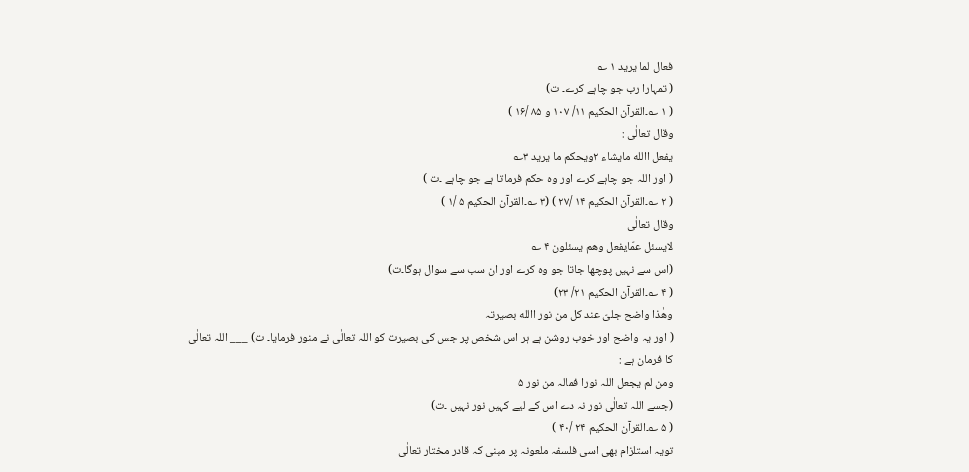فعال لما یرید ۱ ؎
( تمہارا رب جو چاہے کرے۔ ت)
( ۱ ؎۔القرآن الحکیم ۱۱/ ۱۰۷ و ۸۵ /۱۶ )
وقال تعالٰی :
یفعل االله مایشاء ۲ویحکم ما یرید ۳؎
( اور اللہ جو چاہے کرے اور وہ حکم فرماتا ہے جو چاہے ۔ت )
( ۲ ؎۔القرآن الحکیم ۱۴ /۲۷ ) (۳ ؎۔القرآن الحکیم ۵ /۱ )
وقال تعالٰی
لایسئل عمّایفعل وھم یسئلون ۴ ؎
(اس سے نہیں پوچھا جاتا جو وہ کرے اور ان سب سے سوال ہوگا۔ت)
( ۴ ؎۔القرآن الحکیم ۲۱/ ۲۳)
وھٰذا واضح جلیّ عند کل من نور االله بصیرتہ
( اور یہ واضح اور خوب روشن ہے ہر اس شخص پر جس کی بصیرت کو اللہ تعالٰی نے منور فرمایا۔ ت) ___ اللہ تعالٰی کا فرمان ہے :
ومن لم یجعل اللہ نورا فمالہ من نور ۵
(جسے اللہ تعالٰی نور نہ دے اس کے لیے کہیں نور نہیں ۔ت)
( ۵ ؎۔القرآن الحکیم ۲۴ /۴۰ )
تویہ استلزام بھی اسی فلسفہ ملعونہ پر مبنی کہ قادر مختار تعالٰی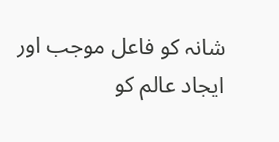شانہ کو فاعل موجب اور ایجاد عالم کو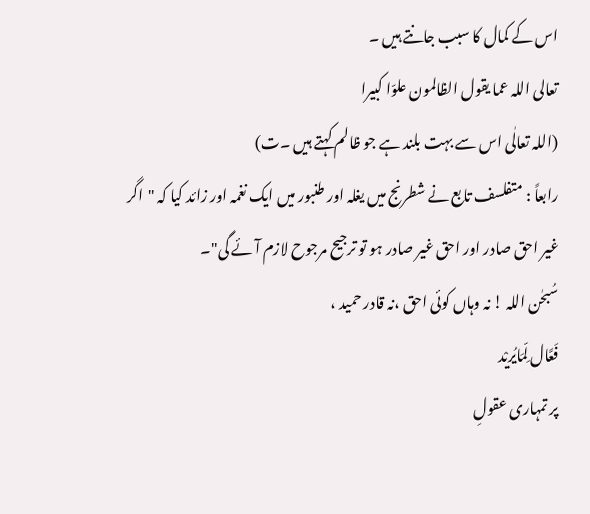اس کے کمال کا سبب جانتے ہیں ۔
تعالی اللہ عما یقول الظالمون علوّا کبیرا
(اللہ تعالٰی اس سے بہت بلند ہے جو ظالم کہتے ہیں ۔ت)
رابعاً : متفلسف تابع نے شطرنج میں یغلہ اور طنبور میں ایک نغمہ اور زائد کیا کہ "اگر غیر احق صادر اور احق غیر صادر ہو تو ترجیح مرجوح لازم آئے گی"۔
سُبحٰن اللہ ! نہ وہاں کوئی احق ،نہ قادر حمید ،
فَعَّال لِّمَایُریْد
پر تمہاری عقولِ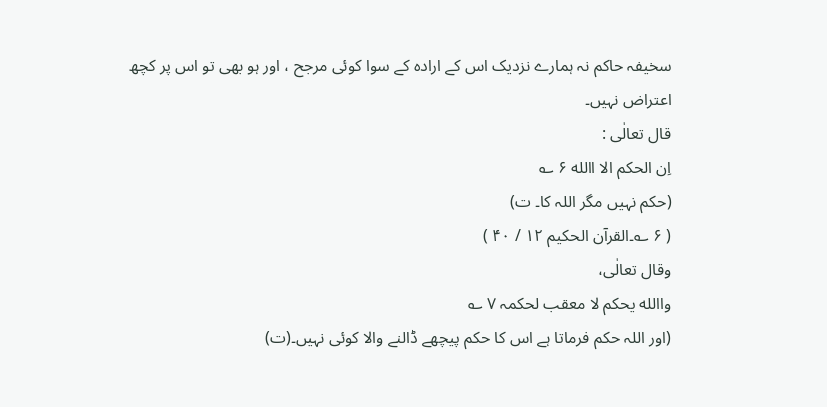سخیفہ حاکم نہ ہمارے نزدیک اس کے ارادہ کے سوا کوئی مرجح ، اور ہو بھی تو اس پر کچھ اعتراض نہیں۔
قال تعالٰی :
اِن الحکم الا االله ۶ ؎
(حکم نہیں مگر اللہ کا۔ ت)
( ۶ ؎۔القرآن الحکیم ۱۲ / ۴۰ )
وقال تعالٰی،
واالله یحکم لا معقب لحکمہ ۷ ؎
(اور اللہ حکم فرماتا ہے اس کا حکم پیچھے ڈالنے والا کوئی نہیں۔(ت)